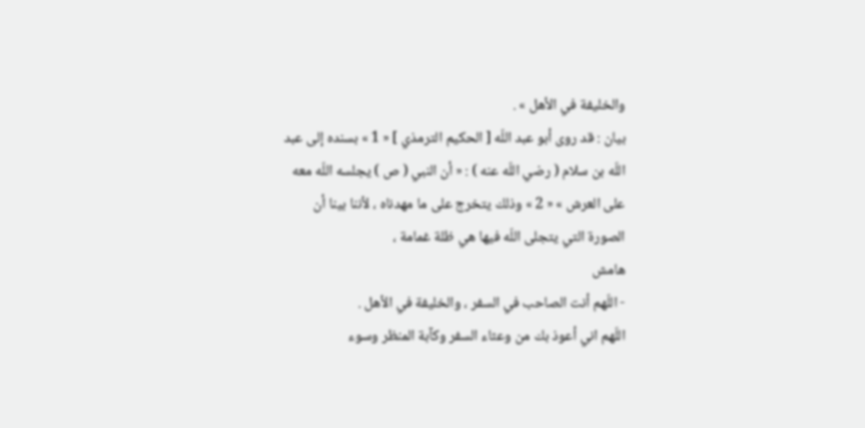والخليفة في الأهل » .
بيان : قد روى أبو عبد اللّه [ الحكيم الترمذي ] « 1 » بسنده إلى عبد اللّه بن سلام ( رضي اللّه عنه ) : « أن النبي ( ص ) يجلسه اللّه معه على العرش » « 2 » وذلك يتخرج على ما مهدناه ، لأننا بينا أن الصورة التي يتجلى اللّه فيها هي ظلة غمامة ،
هامش
- اللّهم أنت الصاحب في السفر ، والخليفة في الأهل .
اللّهم اني أعوذ بك من وعثاء السفر وكآبة المنظر وسوء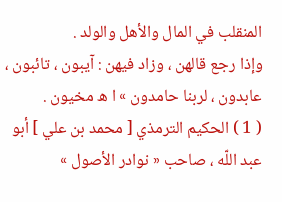المنقلب في المال والأهل والولد .
وإذا رجع قالهن ، وزاد فيهن : آيبون ، تائبون ، عابدون ، لربنا حامدون » ا ه مخيون .
( 1 ) الحكيم الترمذي [ محمد بن علي ] أبو عبد اللّه ، صاحب « نوادر الأصول »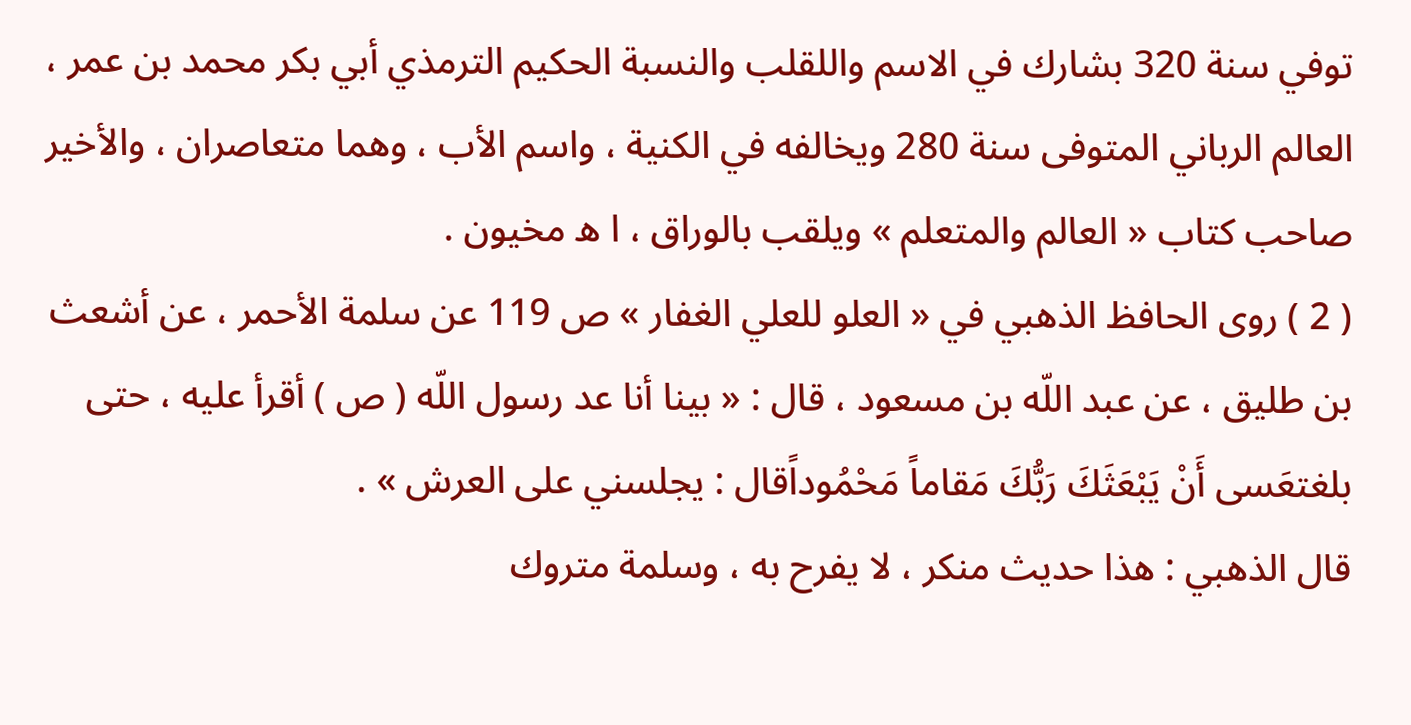توفي سنة 320 بشارك في الاسم واللقلب والنسبة الحكيم الترمذي أبي بكر محمد بن عمر ، العالم الرباني المتوفى سنة 280 ويخالفه في الكنية ، واسم الأب ، وهما متعاصران ، والأخير صاحب كتاب « العالم والمتعلم » ويلقب بالوراق ، ا ه مخيون .
( 2 ) روى الحافظ الذهبي في « العلو للعلي الغفار » ص 119 عن سلمة الأحمر ، عن أشعث بن طليق ، عن عبد اللّه بن مسعود ، قال : « بينا أنا عد رسول اللّه ( ص ) أقرأ عليه ، حتى بلغتعَسى أَنْ يَبْعَثَكَ رَبُّكَ مَقاماً مَحْمُوداًقال : يجلسني على العرش » .
قال الذهبي : هذا حديث منكر ، لا يفرح به ، وسلمة متروك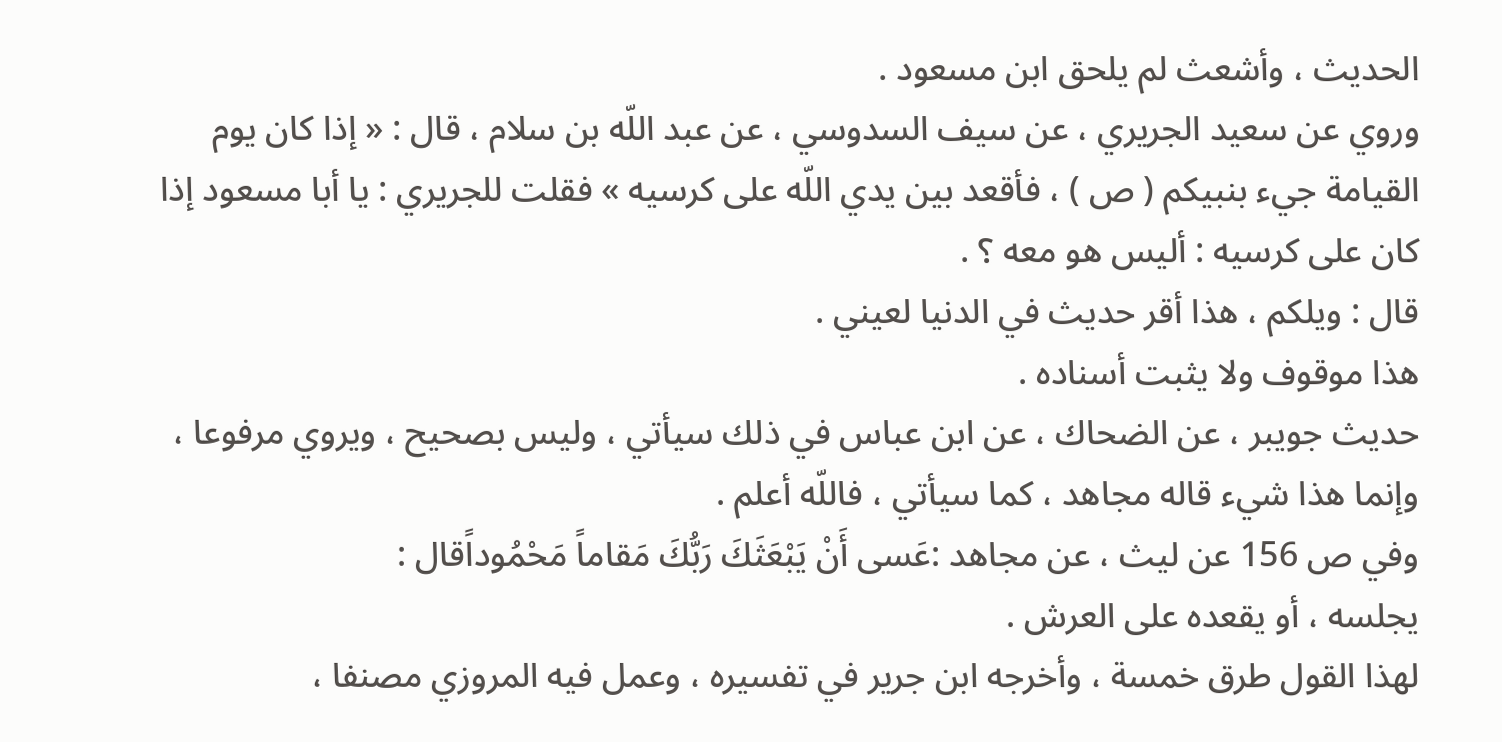الحديث ، وأشعث لم يلحق ابن مسعود .
وروي عن سعيد الجريري ، عن سيف السدوسي ، عن عبد اللّه بن سلام ، قال : « إذا كان يوم القيامة جيء بنبيكم ( ص ) ، فأقعد بين يدي اللّه على كرسيه » فقلت للجريري : يا أبا مسعود إذا كان على كرسيه : أليس هو معه ؟ .
قال : ويلكم ، هذا أقر حديث في الدنيا لعيني .
هذا موقوف ولا يثبت أسناده .
حديث جويبر ، عن الضحاك ، عن ابن عباس في ذلك سيأتي ، وليس بصحيح ، ويروي مرفوعا ، وإنما هذا شيء قاله مجاهد ، كما سيأتي ، فاللّه أعلم .
وفي ص 156 عن ليث ، عن مجاهد :عَسى أَنْ يَبْعَثَكَ رَبُّكَ مَقاماً مَحْمُوداًقال :
يجلسه ، أو يقعده على العرش .
لهذا القول طرق خمسة ، وأخرجه ابن جرير في تفسيره ، وعمل فيه المروزي مصنفا ،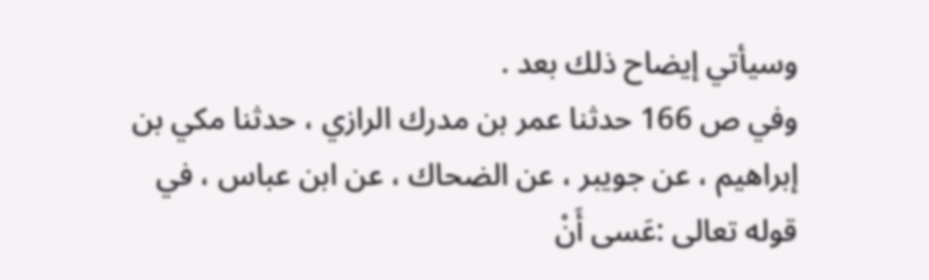وسيأتي إيضاح ذلك بعد .
وفي ص 166 حدثنا عمر بن مدرك الرازي ، حدثنا مكي بن إبراهيم ، عن جويبر ، عن الضحاك ، عن ابن عباس ، في قوله تعالى :عَسى أَنْ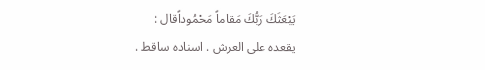يَبْعَثَكَ رَبُّكَ مَقاماً مَحْمُوداًقال :
يقعده على العرش . اسناده ساقط .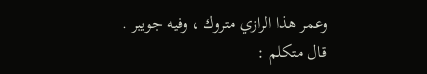وعمر هذا الرازي متروك ، وفيه جويبر .
قال متكلم :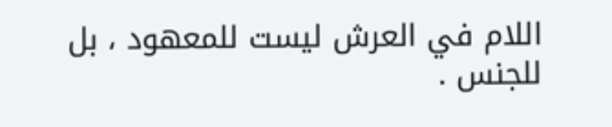اللام في العرش ليست للمعهود ، بل للجنس .